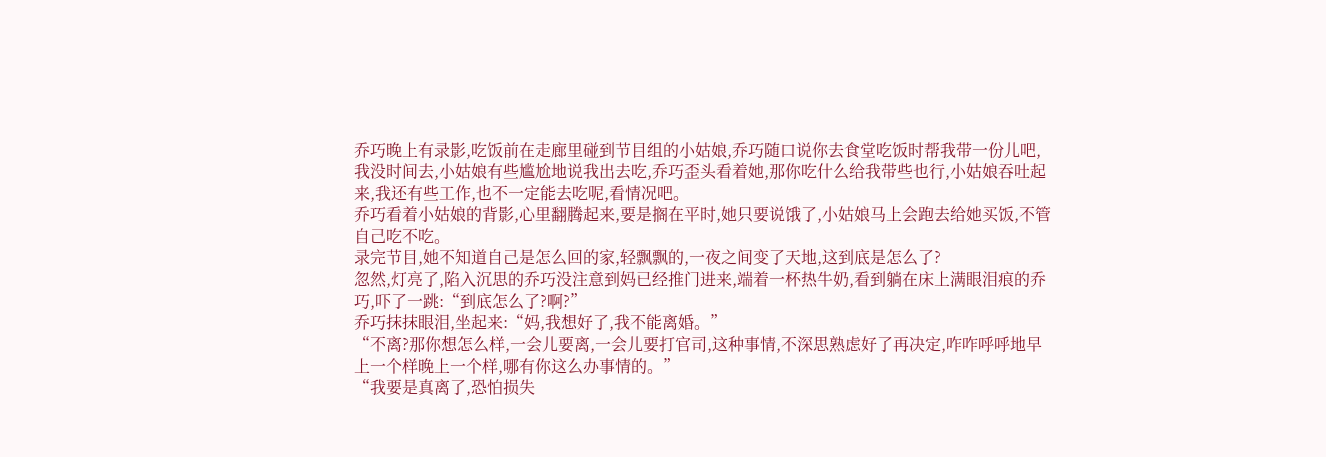乔巧晚上有录影,吃饭前在走廊里碰到节目组的小姑娘,乔巧随口说你去食堂吃饭时帮我带一份儿吧,我没时间去,小姑娘有些尴尬地说我出去吃,乔巧歪头看着她,那你吃什么给我带些也行,小姑娘吞吐起来,我还有些工作,也不一定能去吃呢,看情况吧。
乔巧看着小姑娘的背影,心里翻腾起来,要是搁在平时,她只要说饿了,小姑娘马上会跑去给她买饭,不管自己吃不吃。
录完节目,她不知道自己是怎么回的家,轻飘飘的,一夜之间变了天地,这到底是怎么了?
忽然,灯亮了,陷入沉思的乔巧没注意到妈已经推门进来,端着一杯热牛奶,看到躺在床上满眼泪痕的乔巧,吓了一跳:“到底怎么了?啊?”
乔巧抹抹眼泪,坐起来:“妈,我想好了,我不能离婚。”
“不离?那你想怎么样,一会儿要离,一会儿要打官司,这种事情,不深思熟虑好了再决定,咋咋呼呼地早上一个样晚上一个样,哪有你这么办事情的。”
“我要是真离了,恐怕损失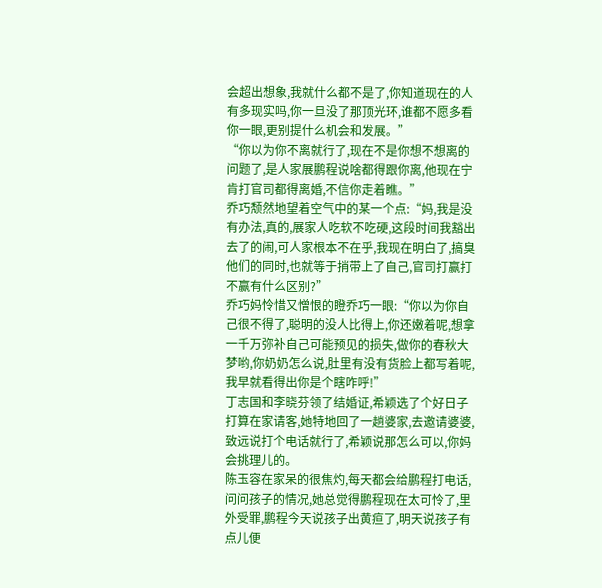会超出想象,我就什么都不是了,你知道现在的人有多现实吗,你一旦没了那顶光环,谁都不愿多看你一眼,更别提什么机会和发展。”
“你以为你不离就行了,现在不是你想不想离的问题了,是人家展鹏程说啥都得跟你离,他现在宁肯打官司都得离婚,不信你走着瞧。”
乔巧颓然地望着空气中的某一个点:“妈,我是没有办法,真的,展家人吃软不吃硬,这段时间我豁出去了的闹,可人家根本不在乎,我现在明白了,搞臭他们的同时,也就等于捎带上了自己,官司打赢打不赢有什么区别?”
乔巧妈怜惜又憎恨的瞪乔巧一眼:“你以为你自己很不得了,聪明的没人比得上,你还嫩着呢,想拿一千万弥补自己可能预见的损失,做你的春秋大梦哟,你奶奶怎么说,肚里有没有货脸上都写着呢,我早就看得出你是个瞎咋呼!”
丁志国和李晓芬领了结婚证,希颖选了个好日子打算在家请客,她特地回了一趟婆家,去邀请婆婆,致远说打个电话就行了,希颖说那怎么可以,你妈会挑理儿的。
陈玉容在家呆的很焦灼,每天都会给鹏程打电话,问问孩子的情况,她总觉得鹏程现在太可怜了,里外受罪,鹏程今天说孩子出黄疸了,明天说孩子有点儿便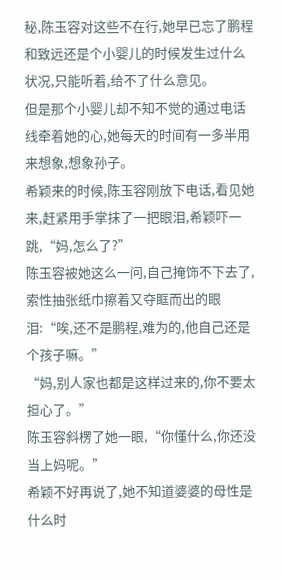秘,陈玉容对这些不在行,她早已忘了鹏程和致远还是个小婴儿的时候发生过什么状况,只能听着,给不了什么意见。
但是那个小婴儿却不知不觉的通过电话线牵着她的心,她每天的时间有一多半用来想象,想象孙子。
希颖来的时候,陈玉容刚放下电话,看见她来,赶紧用手掌抹了一把眼泪,希颖吓一跳,“妈,怎么了?”
陈玉容被她这么一问,自己掩饰不下去了,索性抽张纸巾擦着又夺眶而出的眼泪:“唉,还不是鹏程,难为的,他自己还是个孩子嘛。”
“妈,别人家也都是这样过来的,你不要太担心了。”
陈玉容斜楞了她一眼,“你懂什么,你还没当上妈呢。”
希颖不好再说了,她不知道婆婆的母性是什么时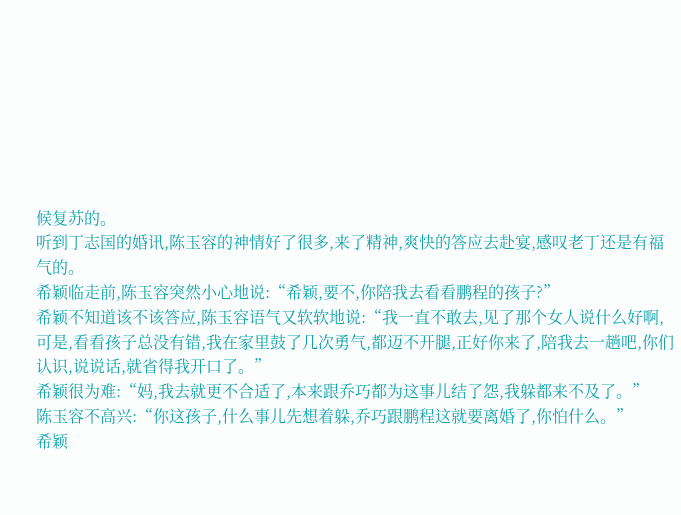候复苏的。
听到丁志国的婚讯,陈玉容的神情好了很多,来了精神,爽快的答应去赴宴,感叹老丁还是有福气的。
希颖临走前,陈玉容突然小心地说:“希颖,要不,你陪我去看看鹏程的孩子?”
希颖不知道该不该答应,陈玉容语气又软软地说:“我一直不敢去,见了那个女人说什么好啊,可是,看看孩子总没有错,我在家里鼓了几次勇气,都迈不开腿,正好你来了,陪我去一趟吧,你们认识,说说话,就省得我开口了。”
希颖很为难:“妈,我去就更不合适了,本来跟乔巧都为这事儿结了怨,我躲都来不及了。”
陈玉容不高兴:“你这孩子,什么事儿先想着躲,乔巧跟鹏程这就要离婚了,你怕什么。”
希颖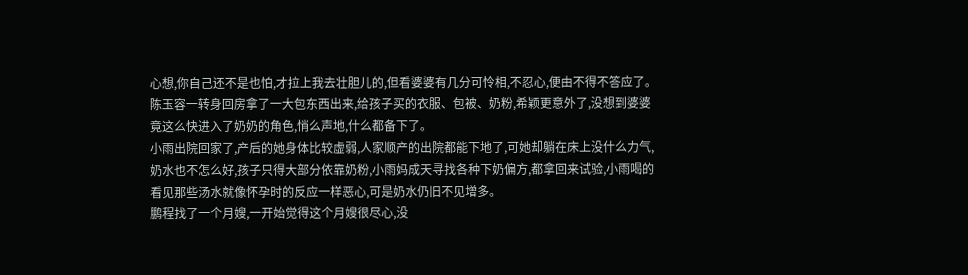心想,你自己还不是也怕,才拉上我去壮胆儿的,但看婆婆有几分可怜相,不忍心,便由不得不答应了。
陈玉容一转身回房拿了一大包东西出来,给孩子买的衣服、包被、奶粉,希颖更意外了,没想到婆婆竟这么快进入了奶奶的角色,悄么声地,什么都备下了。
小雨出院回家了,产后的她身体比较虚弱,人家顺产的出院都能下地了,可她却躺在床上没什么力气,奶水也不怎么好,孩子只得大部分依靠奶粉,小雨妈成天寻找各种下奶偏方,都拿回来试验,小雨喝的看见那些汤水就像怀孕时的反应一样恶心,可是奶水仍旧不见增多。
鹏程找了一个月嫂,一开始觉得这个月嫂很尽心,没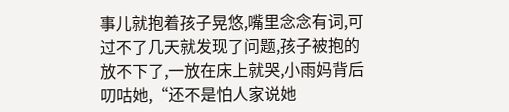事儿就抱着孩子晃悠,嘴里念念有词,可过不了几天就发现了问题,孩子被抱的放不下了,一放在床上就哭,小雨妈背后叨咕她,“还不是怕人家说她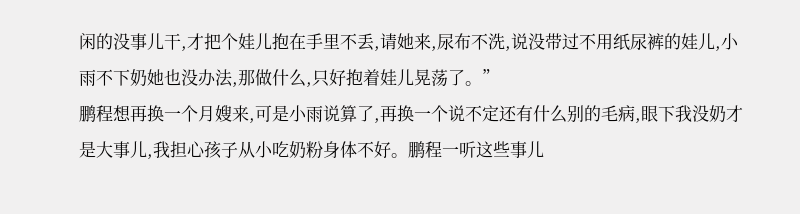闲的没事儿干,才把个娃儿抱在手里不丢,请她来,尿布不洗,说没带过不用纸尿裤的娃儿,小雨不下奶她也没办法,那做什么,只好抱着娃儿晃荡了。”
鹏程想再换一个月嫂来,可是小雨说算了,再换一个说不定还有什么别的毛病,眼下我没奶才是大事儿,我担心孩子从小吃奶粉身体不好。鹏程一听这些事儿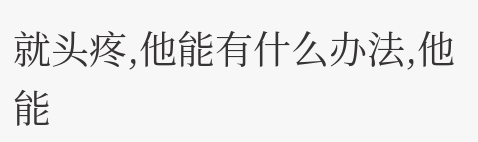就头疼,他能有什么办法,他能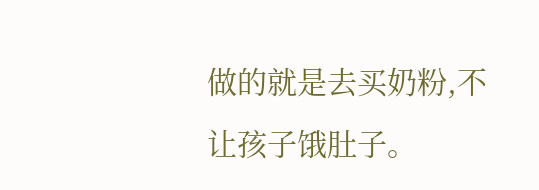做的就是去买奶粉,不让孩子饿肚子。